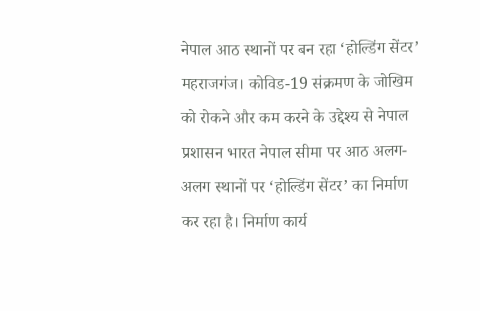नेपाल आठ स्थानों पर बन रहा ‘होल्डिंग सेंटर’
महराजगंज। कोविड-19 संक्रमण के जोखिम को रोकने और कम करने के उद्देश्य से नेपाल प्रशासन भारत नेपाल सीमा पर आठ अलग-अलग स्थानों पर ‘होल्डिंग सेंटर’ का निर्माण कर रहा है। निर्माण कार्य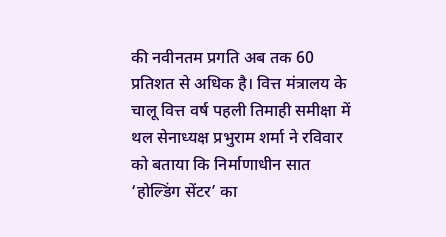की नवीनतम प्रगति अब तक 60 प्रतिशत से अधिक है। वित्त मंत्रालय के चालू वित्त वर्ष पहली तिमाही समीक्षा में थल सेनाध्यक्ष प्रभुराम शर्मा ने रविवार को बताया कि निर्माणाधीन सात ‘होल्डिंग सेंटर’ का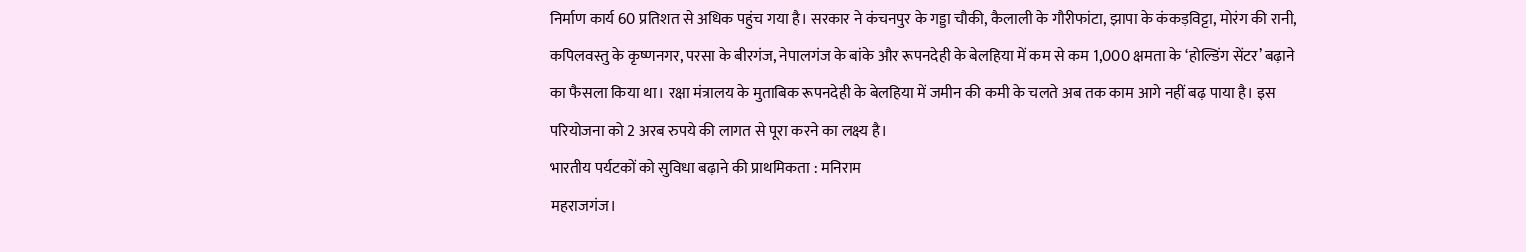निर्माण कार्य 60 प्रतिशत से अधिक पहुंच गया है। सरकार ने कंचनपुर के गड्डा चौकी, कैलाली के गौरीफांटा, झापा के कंकड़विट्टा, मोरंग की रानी, कपिलवस्तु के कृष्णनगर, परसा के बीरगंज, नेपालगंज के बांके और रूपनदेही के बेलहिया में कम से कम 1,000 क्षमता के ‘होल्डिंग सेंटर’ बढ़ाने का फैसला किया था। रक्षा मंत्रालय के मुताबिक रूपनदेही के बेलहिया में जमीन की कमी के चलते अब तक काम आगे नहीं बढ़ पाया है। इस परियोजना को 2 अरब रुपये की लागत से पूरा करने का लक्ष्य है।
भारतीय पर्यटकों को सुविधा बढ़ाने की प्राथमिकता : मनिराम
महराजगंज।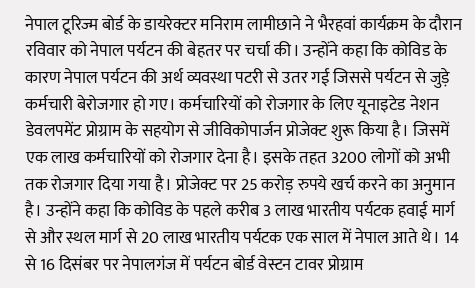नेपाल टूरिज्म बोर्ड के डायरेक्टर मनिराम लामीछाने ने भैरहवां कार्यक्रम के दौरान रविवार को नेपाल पर्यटन की बेहतर पर चर्चा की। उन्होंने कहा कि कोविड के कारण नेपाल पर्यटन की अर्थ व्यवस्था पटरी से उतर गई जिससे पर्यटन से जुड़े कर्मचारी बेरोजगार हो गए। कर्मचारियों को रोजगार के लिए यूनाइटेड नेशन डेवलपमेंट प्रोग्राम के सहयोग से जीविकोपार्जन प्रोजेक्ट शुरू किया है। जिसमें एक लाख कर्मचारियों को रोजगार देना है। इसके तहत 3200 लोगों को अभी तक रोजगार दिया गया है। प्रोजेक्ट पर 25 करोड़ रुपये खर्च करने का अनुमान है। उन्होंने कहा कि कोविड के पहले करीब 3 लाख भारतीय पर्यटक हवाई मार्ग से और स्थल मार्ग से 20 लाख भारतीय पर्यटक एक साल में नेपाल आते थे। 14 से 16 दिसंबर पर नेपालगंज में पर्यटन बोर्ड वेस्टन टावर प्रोग्राम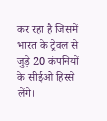कर रहा है जिसमें भारत के ट्रेवल से जुड़े 20 कंपनियों के सीईओ हिस्से लेंगे।